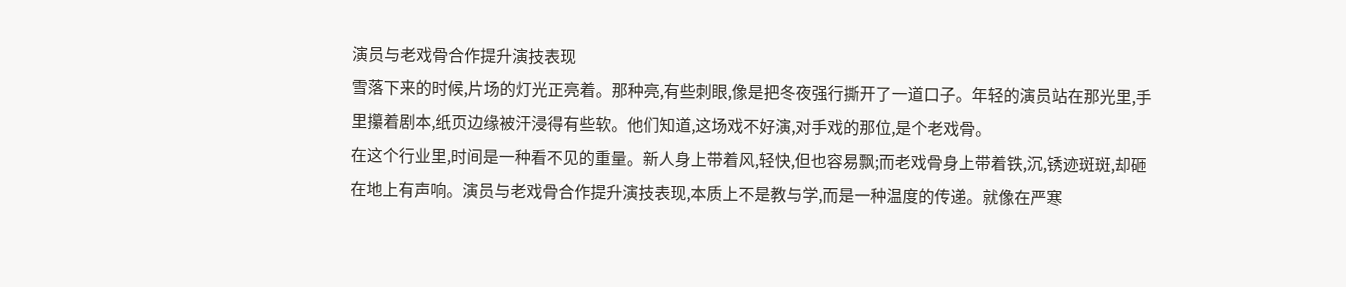演员与老戏骨合作提升演技表现
雪落下来的时候,片场的灯光正亮着。那种亮,有些刺眼,像是把冬夜强行撕开了一道口子。年轻的演员站在那光里,手里攥着剧本,纸页边缘被汗浸得有些软。他们知道,这场戏不好演,对手戏的那位,是个老戏骨。
在这个行业里,时间是一种看不见的重量。新人身上带着风,轻快,但也容易飘;而老戏骨身上带着铁,沉,锈迹斑斑,却砸在地上有声响。演员与老戏骨合作提升演技表现,本质上不是教与学,而是一种温度的传递。就像在严寒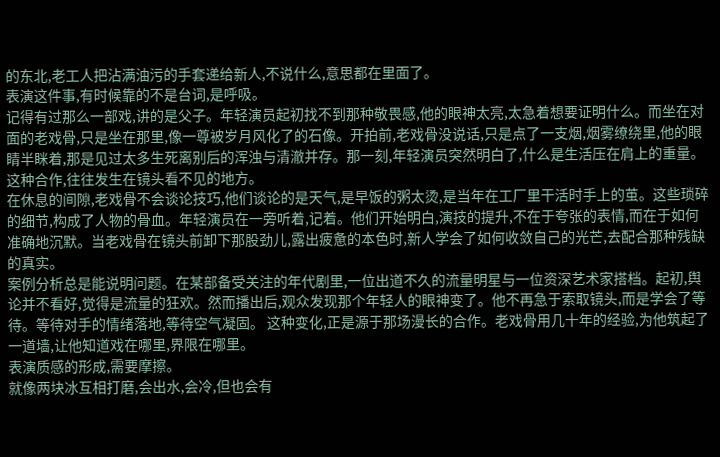的东北,老工人把沾满油污的手套递给新人,不说什么,意思都在里面了。
表演这件事,有时候靠的不是台词,是呼吸。
记得有过那么一部戏,讲的是父子。年轻演员起初找不到那种敬畏感,他的眼神太亮,太急着想要证明什么。而坐在对面的老戏骨,只是坐在那里,像一尊被岁月风化了的石像。开拍前,老戏骨没说话,只是点了一支烟,烟雾缭绕里,他的眼睛半眯着,那是见过太多生死离别后的浑浊与清澈并存。那一刻,年轻演员突然明白了,什么是生活压在肩上的重量。
这种合作,往往发生在镜头看不见的地方。
在休息的间隙,老戏骨不会谈论技巧,他们谈论的是天气,是早饭的粥太烫,是当年在工厂里干活时手上的茧。这些琐碎的细节,构成了人物的骨血。年轻演员在一旁听着,记着。他们开始明白,演技的提升,不在于夸张的表情,而在于如何准确地沉默。当老戏骨在镜头前卸下那股劲儿,露出疲惫的本色时,新人学会了如何收敛自己的光芒,去配合那种残缺的真实。
案例分析总是能说明问题。在某部备受关注的年代剧里,一位出道不久的流量明星与一位资深艺术家搭档。起初,舆论并不看好,觉得是流量的狂欢。然而播出后,观众发现那个年轻人的眼神变了。他不再急于索取镜头,而是学会了等待。等待对手的情绪落地,等待空气凝固。 这种变化,正是源于那场漫长的合作。老戏骨用几十年的经验,为他筑起了一道墙,让他知道戏在哪里,界限在哪里。
表演质感的形成,需要摩擦。
就像两块冰互相打磨,会出水,会冷,但也会有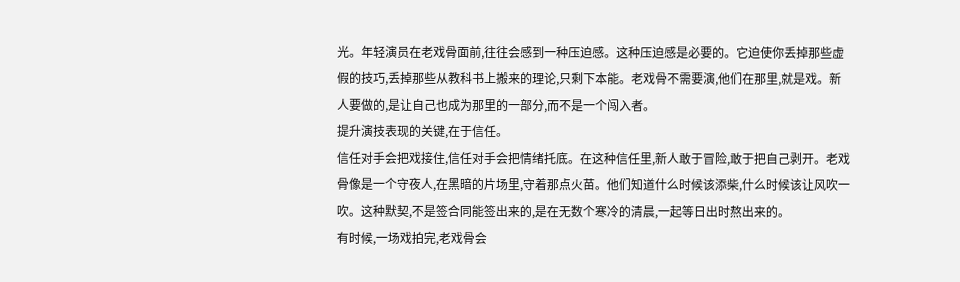光。年轻演员在老戏骨面前,往往会感到一种压迫感。这种压迫感是必要的。它迫使你丢掉那些虚假的技巧,丢掉那些从教科书上搬来的理论,只剩下本能。老戏骨不需要演,他们在那里,就是戏。新人要做的,是让自己也成为那里的一部分,而不是一个闯入者。
提升演技表现的关键,在于信任。
信任对手会把戏接住,信任对手会把情绪托底。在这种信任里,新人敢于冒险,敢于把自己剥开。老戏骨像是一个守夜人,在黑暗的片场里,守着那点火苗。他们知道什么时候该添柴,什么时候该让风吹一吹。这种默契,不是签合同能签出来的,是在无数个寒冷的清晨,一起等日出时熬出来的。
有时候,一场戏拍完,老戏骨会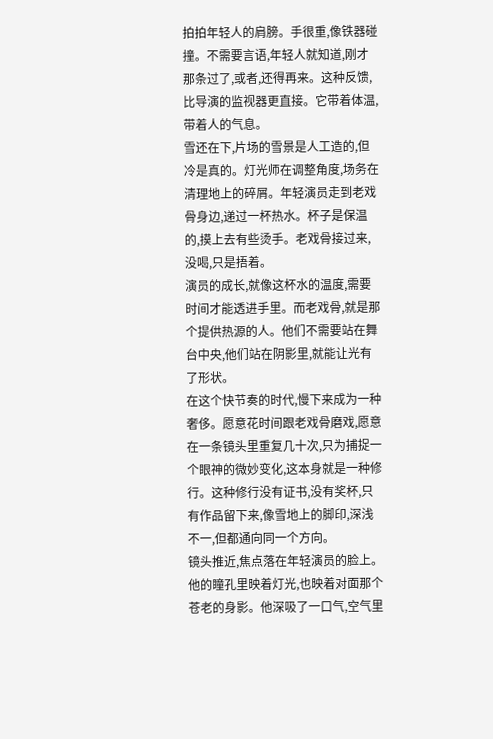拍拍年轻人的肩膀。手很重,像铁器碰撞。不需要言语,年轻人就知道,刚才那条过了,或者,还得再来。这种反馈,比导演的监视器更直接。它带着体温,带着人的气息。
雪还在下,片场的雪景是人工造的,但冷是真的。灯光师在调整角度,场务在清理地上的碎屑。年轻演员走到老戏骨身边,递过一杯热水。杯子是保温的,摸上去有些烫手。老戏骨接过来,没喝,只是捂着。
演员的成长,就像这杯水的温度,需要时间才能透进手里。而老戏骨,就是那个提供热源的人。他们不需要站在舞台中央,他们站在阴影里,就能让光有了形状。
在这个快节奏的时代,慢下来成为一种奢侈。愿意花时间跟老戏骨磨戏,愿意在一条镜头里重复几十次,只为捕捉一个眼神的微妙变化,这本身就是一种修行。这种修行没有证书,没有奖杯,只有作品留下来,像雪地上的脚印,深浅不一,但都通向同一个方向。
镜头推近,焦点落在年轻演员的脸上。他的瞳孔里映着灯光,也映着对面那个苍老的身影。他深吸了一口气,空气里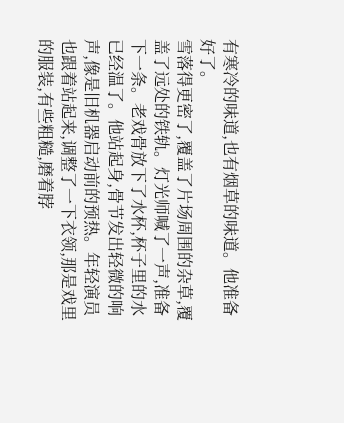有寒冷的味道,也有烟草的味道。他准备好了。
雪落得更密了,覆盖了片场周围的杂草,覆盖了远处的铁轨。灯光师喊了一声,准备下一条。老戏骨放下了水杯,杯子里的水已经温了。他站起身,骨节发出轻微的响声,像是旧机器启动前的预热。年轻演员也跟着站起来,调整了一下衣领,那是戏里的服装,有些粗糙,磨着脖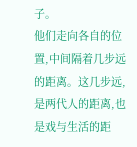子。
他们走向各自的位置,中间隔着几步远的距离。这几步远,是两代人的距离,也是戏与生活的距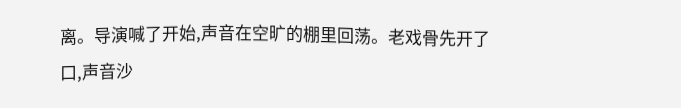离。导演喊了开始,声音在空旷的棚里回荡。老戏骨先开了口,声音沙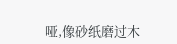哑,像砂纸磨过木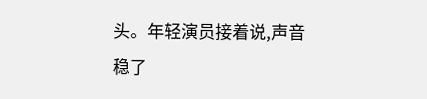头。年轻演员接着说,声音稳了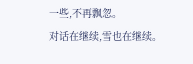一些,不再飘忽。
对话在继续,雪也在继续。